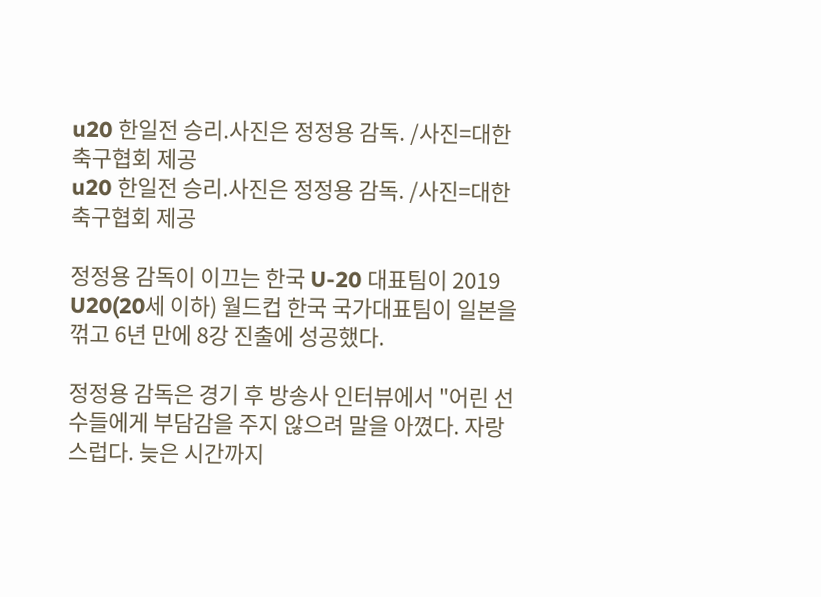u20 한일전 승리.사진은 정정용 감독. /사진=대한축구협회 제공
u20 한일전 승리.사진은 정정용 감독. /사진=대한축구협회 제공

정정용 감독이 이끄는 한국 U-20 대표팀이 2019 U20(20세 이하) 월드컵 한국 국가대표팀이 일본을 꺾고 6년 만에 8강 진출에 성공했다.

정정용 감독은 경기 후 방송사 인터뷰에서 "어린 선수들에게 부담감을 주지 않으려 말을 아꼈다. 자랑스럽다. 늦은 시간까지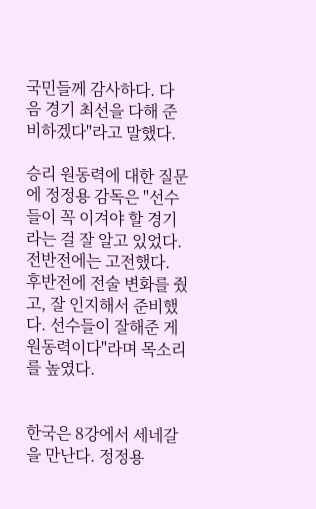국민들께 감사하다. 다음 경기 최선을 다해 준비하겠다"라고 말했다.

승리 원동력에 대한 질문에 정정용 감독은 "선수들이 꼭 이겨야 할 경기라는 걸 잘 알고 있었다. 전반전에는 고전했다. 후반전에 전술 변화를 줬고, 잘 인지해서 준비했다. 선수들이 잘해준 게 원동력이다"라며 목소리를 높였다.


한국은 8강에서 세네갈을 만난다. 정정용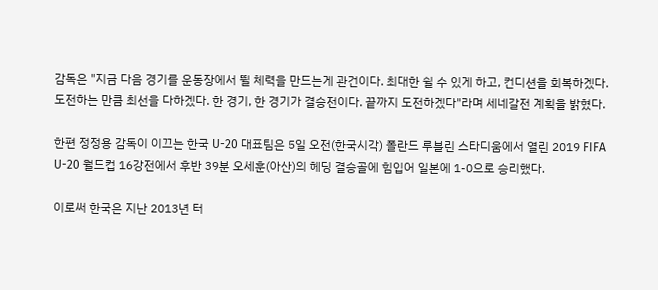감독은 "지금 다음 경기를 운동장에서 뛸 체력을 만드는게 관건이다. 최대한 쉴 수 있게 하고, 컨디션을 회복하겠다. 도전하는 만큼 최선을 다하겠다. 한 경기, 한 경기가 결승전이다. 끝까지 도전하겠다"라며 세네갈전 계획을 밝혔다.

한편 정정용 감독이 이끄는 한국 U-20 대표팀은 5일 오전(한국시각) 폴란드 루블린 스타디움에서 열린 2019 FIFA U-20 월드컵 16강전에서 후반 39분 오세훈(아산)의 헤딩 결승골에 힘입어 일본에 1-0으로 승리했다.

이로써 한국은 지난 2013년 터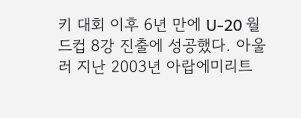키 대회 이후 6년 만에 U-20 월드컵 8강 진출에 성공했다. 아울러 지난 2003년 아랍에미리트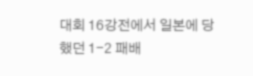대회 16강전에서 일본에 당했던 1-2 패배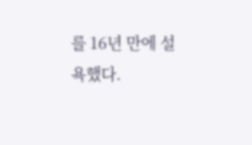를 16년 만에 설욕했다.